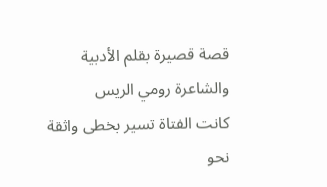قصة قصيرة بقلم الأدبية والشاعرة رومي الريس
كانت الفتاة تسير بخطى واثقة نحو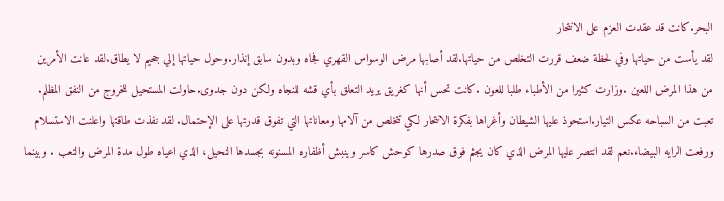البحر.كانت قد عقدت العزم على الانتحار
لقد يأست من حياتها وفي لحظة ضعف قررت التخلص من حياتها.لقد أصابها مرض الوسواس القهري فجاه وبدون سابق إنذار.وحول حياتها إلي جحيم لا يطاق.لقد عانت الأمرين من هذا المرض اللعين .وزارت كثيرا من الأطباء طلبا للعون .كانت تحس أنها كغريق يريد التعلق بأي قشه للنجاه ولكن دون جدوى.حاولت المستحيل للخروج من النفق المظلم. تعبت من السباحه عكس التيار.استحوذ عليها الشيطان وأغراها بفكرة الانتحار لكي تتخلص من آلامها ومعاناتها التي تفوق قدرتها على الإحتمال. لقد نفذت طاقتها واعلنت الاستسلام ورفعت الرايه البيضاء.نعم لقد انتصر عليها المرض الذي كان يجثم فوق صدرها كوحش كاسر وينبش أظفاره المسنونه بجسدها النحيل، الذي اعياه طول مدة المرض والتعب . وبينما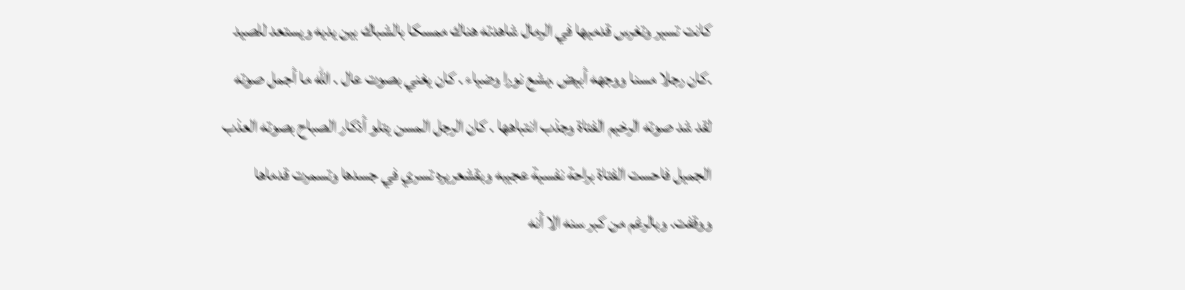كانت تسير وتغرس قدميها في الرمال شاهدته هناك ممسكا بالشباك بين يديه ويستعد للصيد .كان رجلا مسنا ووجهه أبيض ،يشع نورا وضياء . كان يغني بصوت عال . الله ما أجمل صوته لقد شد صوته الرخيم الفتاة وجذب انتباهها . كان الرجل المسن يتلو أذكار الصباح بصوته العذب الجميل فاحست الفتاة براحة نفسية عجيبه وبقشعريره تسري في جسدها وتسمرت قدماها ووقفت. وبالرغم من كبر سنه الا أنه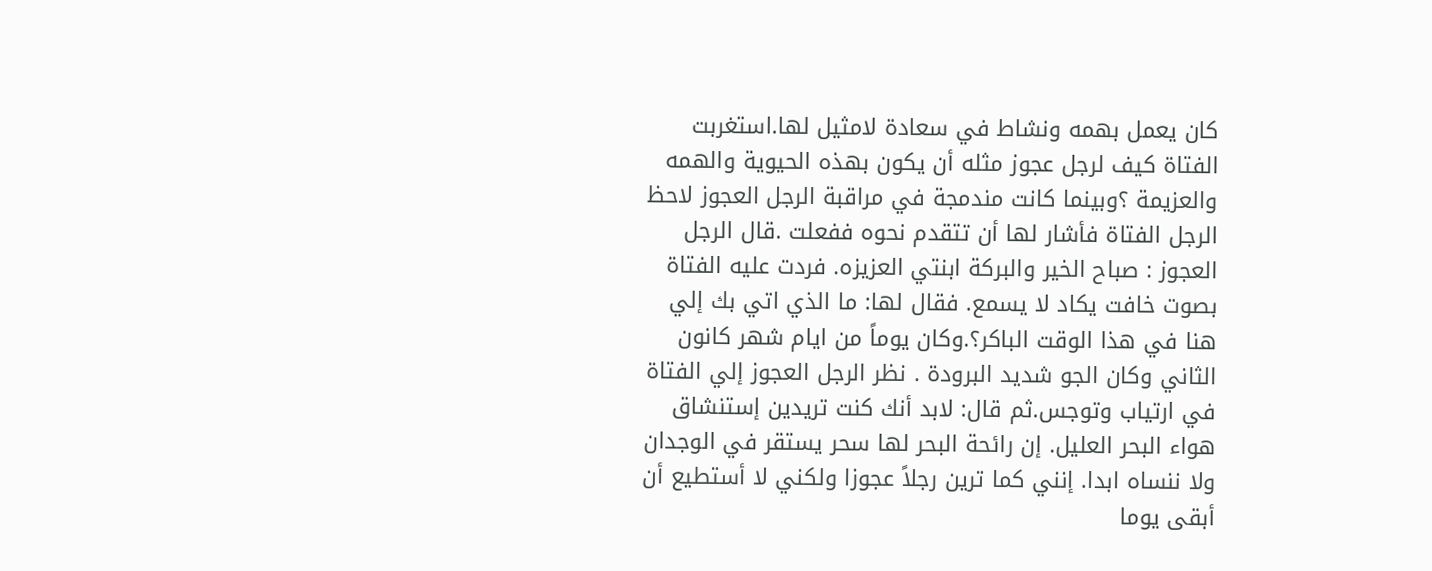كان يعمل بهمه ونشاط في سعادة لامثيل لها.استغربت الفتاة كيف لرجل عجوز مثله أن يكون بهذه الحيوية والهمه والعزيمة ؟وبينما كانت مندمجة في مراقبة الرجل العجوز لاحظ الرجل الفتاة فأشار لها أن تتقدم نحوه ففعلت .قال الرجل العجوز : صباح الخير والبركة ابنتي العزيزه. فردت عليه الفتاة بصوت خافت يكاد لا يسمع. فقال لها: ما الذي اتي بك إلي هنا في هذا الوقت الباكر؟.وكان يوماً من ايام شهر كانون الثاني وكان الجو شديد البرودة . نظر الرجل العجوز إلي الفتاة في ارتياب وتوجس.ثم قال: لابد أنك كنت تريدين إستنشاق هواء البحر العليل. إن رائحة البحر لها سحر يستقر في الوجدان ولا ننساه ابدا. إنني كما ترين رجلاً عجوزا ولكني لا أستطيع أن أبقى يوما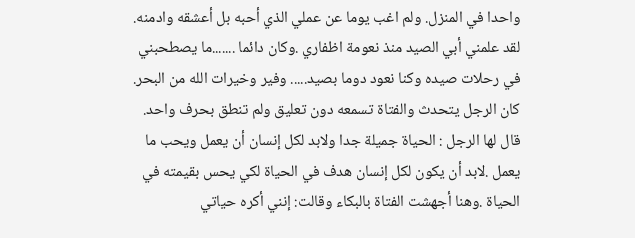واحدا في المنزل. ولم اغب يوما عن عملي الذي أحبه بل أعشقه وادمنه. لقد علمني أبي الصيد منذ نعومة اظفاري .وكان دائما .......ما يصطحبني في رحلات صيده وكنا نعود دوما بصيد..... وفير وخيرات الله من البحر. كان الرجل يتحدث والفتاة تسمعه دون تعليق ولم تنطق بحرف واحد. قال لها الرجل : الحياة جميلة جدا ولابد لكل إنسان أن يعمل ويحب ما يعمل .لابد أن يكون لكل إنسان هدف في الحياة لكي يحس بقيمته في الحياة .وهنا أجهشت الفتاة بالبكاء وقالت: إنني أكره حياتي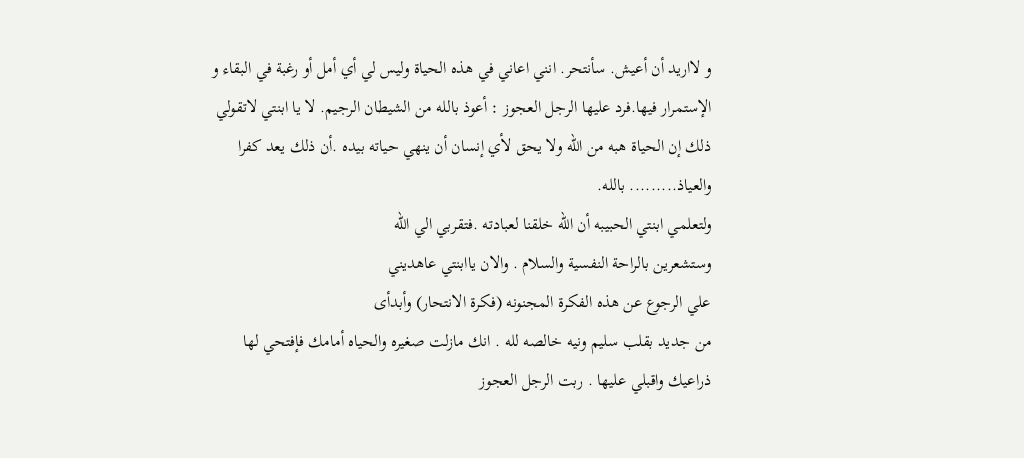و لااريد أن أعيش. سأنتحر. انني اعاني في هذه الحياة وليس لي أي أمل أو رغبة في البقاء و الإستمرار فيها.فرد عليها الرجل العجوز : أعوذ بالله من الشيطان الرجيم. لا يا ابنتي لاتقولي ذلك إن الحياة هبه من الله ولا يحق لأي إنسان أن ينهي حياته بيده .أن ذلك يعد كفرا والعياذ......... بالله.
ولتعلمي ابنتي الحبيبه أن الله خلقنا لعبادته .فتقربي الي الله
وستشعرين بالراحة النفسية والسلام . والان ياابنتي عاهديني
علي الرجوع عن هذه الفكرة المجنونه (فكرة الانتحار) وأبدأى
من جديد بقلب سليم ونيه خالصه لله . انك مازلت صغيره والحياه أمامك فإفتحي لها ذراعيك واقبلي عليها . ربت الرجل العجوز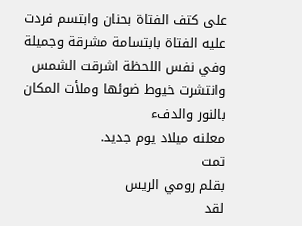على كتف الفتاة بحنان وابتسم فردت عليه الفتاة بابتسامة مشرقة وجميلة وفي نفس اللحظة اشرقت الشمس وانتشرت خيوط ضوئها وملأت المكان بالنور والدفء
معلنه ميلاد يوم جديد.
تمت
بقلم رومي الريس
لقد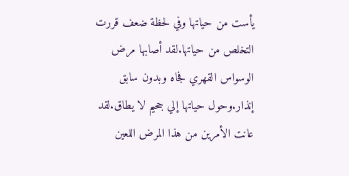يأست من حياتها وفي لحظة ضعف قررت التخلص من حياتها.لقد أصابها مرض الوسواس القهري فجاه وبدون سابق إنذار.وحول حياتها إلي جحيم لا يطاق.لقد عانت الأمرين من هذا المرض اللعين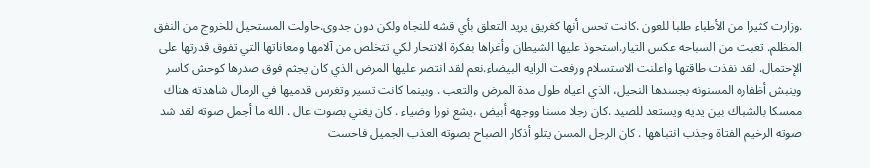.وزارت كثيرا من الأطباء طلبا للعون .كانت تحس أنها كغريق يريد التعلق بأي قشه للنجاه ولكن دون جدوى.حاولت المستحيل للخروج من النفق المظلم. تعبت من السباحه عكس التيار.استحوذ عليها الشيطان وأغراها بفكرة الانتحار لكي تتخلص من آلامها ومعاناتها التي تفوق قدرتها على الإحتمال. لقد نفذت طاقتها واعلنت الاستسلام ورفعت الرايه البيضاء.نعم لقد انتصر عليها المرض الذي كان يجثم فوق صدرها كوحش كاسر وينبش أظفاره المسنونه بجسدها النحيل، الذي اعياه طول مدة المرض والتعب . وبينما كانت تسير وتغرس قدميها في الرمال شاهدته هناك ممسكا بالشباك بين يديه ويستعد للصيد .كان رجلا مسنا ووجهه أبيض ،يشع نورا وضياء . كان يغني بصوت عال . الله ما أجمل صوته لقد شد صوته الرخيم الفتاة وجذب انتباهها . كان الرجل المسن يتلو أذكار الصباح بصوته العذب الجميل فاحست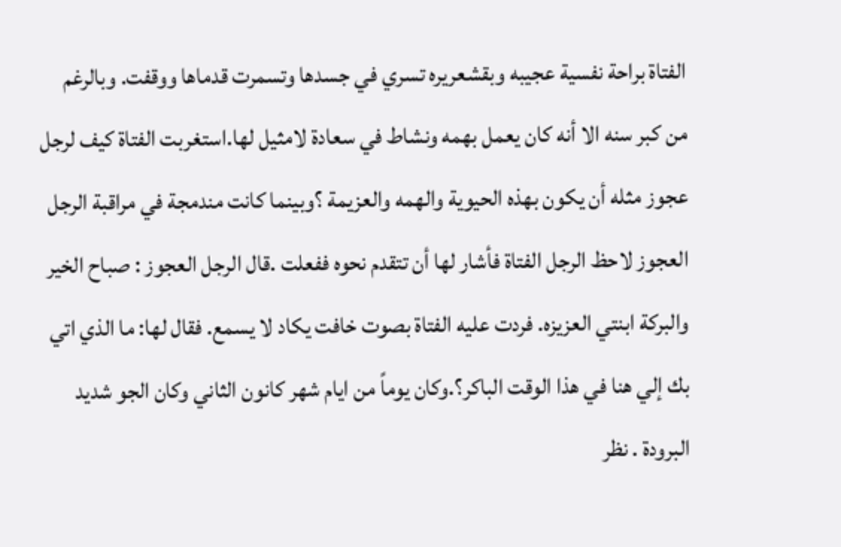الفتاة براحة نفسية عجيبه وبقشعريره تسري في جسدها وتسمرت قدماها ووقفت. وبالرغم من كبر سنه الا أنه كان يعمل بهمه ونشاط في سعادة لامثيل لها.استغربت الفتاة كيف لرجل عجوز مثله أن يكون بهذه الحيوية والهمه والعزيمة ؟وبينما كانت مندمجة في مراقبة الرجل العجوز لاحظ الرجل الفتاة فأشار لها أن تتقدم نحوه ففعلت .قال الرجل العجوز : صباح الخير والبركة ابنتي العزيزه. فردت عليه الفتاة بصوت خافت يكاد لا يسمع. فقال لها: ما الذي اتي بك إلي هنا في هذا الوقت الباكر؟.وكان يوماً من ايام شهر كانون الثاني وكان الجو شديد البرودة . نظر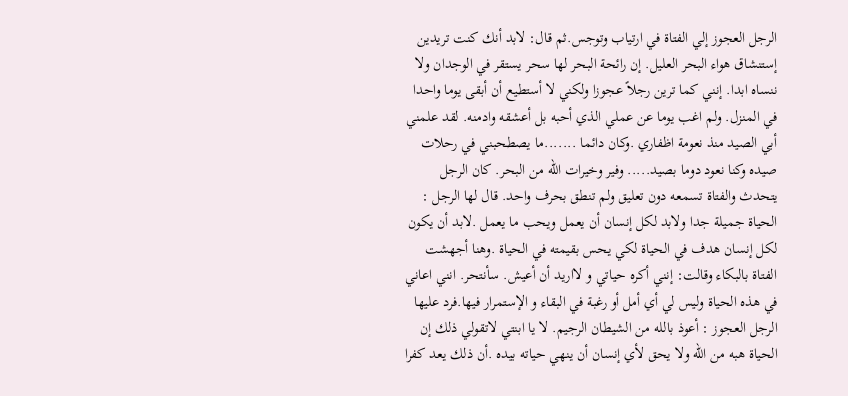الرجل العجوز إلي الفتاة في ارتياب وتوجس.ثم قال: لابد أنك كنت تريدين إستنشاق هواء البحر العليل. إن رائحة البحر لها سحر يستقر في الوجدان ولا ننساه ابدا. إنني كما ترين رجلاً عجوزا ولكني لا أستطيع أن أبقى يوما واحدا في المنزل. ولم اغب يوما عن عملي الذي أحبه بل أعشقه وادمنه. لقد علمني أبي الصيد منذ نعومة اظفاري .وكان دائما .......ما يصطحبني في رحلات صيده وكنا نعود دوما بصيد..... وفير وخيرات الله من البحر. كان الرجل يتحدث والفتاة تسمعه دون تعليق ولم تنطق بحرف واحد. قال لها الرجل : الحياة جميلة جدا ولابد لكل إنسان أن يعمل ويحب ما يعمل .لابد أن يكون لكل إنسان هدف في الحياة لكي يحس بقيمته في الحياة .وهنا أجهشت الفتاة بالبكاء وقالت: إنني أكره حياتي و لااريد أن أعيش. سأنتحر. انني اعاني في هذه الحياة وليس لي أي أمل أو رغبة في البقاء و الإستمرار فيها.فرد عليها الرجل العجوز : أعوذ بالله من الشيطان الرجيم. لا يا ابنتي لاتقولي ذلك إن الحياة هبه من الله ولا يحق لأي إنسان أن ينهي حياته بيده .أن ذلك يعد كفرا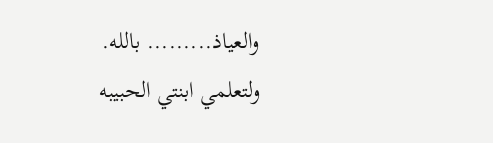والعياذ......... بالله.
ولتعلمي ابنتي الحبيبه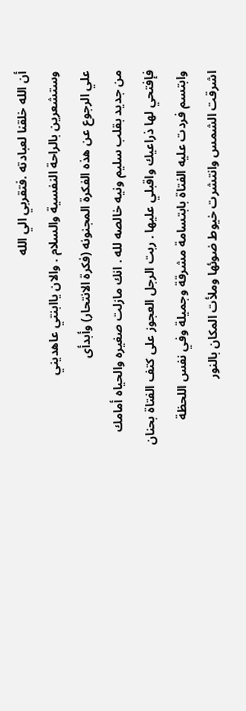أن الله خلقنا لعبادته .فتقربي الي الله
وستشعرين بالراحة النفسية والسلام . والان ياابنتي عاهديني
علي الرجوع عن هذه الفكرة المجنونه (فكرة الانتحار) وأبدأى
من جديد بقلب سليم ونيه خالصه لله . انك مازلت صغيره والحياه أمامك فإفتحي لها ذراعيك واقبلي عليها . ربت الرجل العجوز على كتف الفتاة بحنان وابتسم فردت عليه الفتاة بابتسامة مشرقة وجميلة وفي نفس اللحظة اشرقت الشمس وانتشرت خيوط ضوئها وملأت المكان بالنور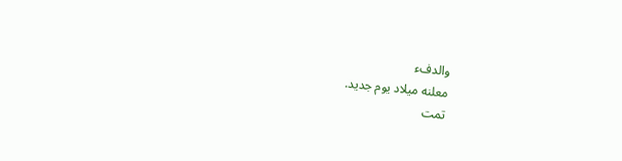والدفء
معلنه ميلاد يوم جديد.
تمت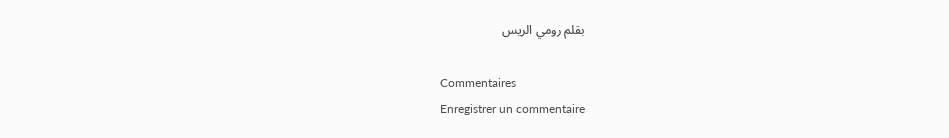بقلم رومي الريس

Commentaires
Enregistrer un commentaire